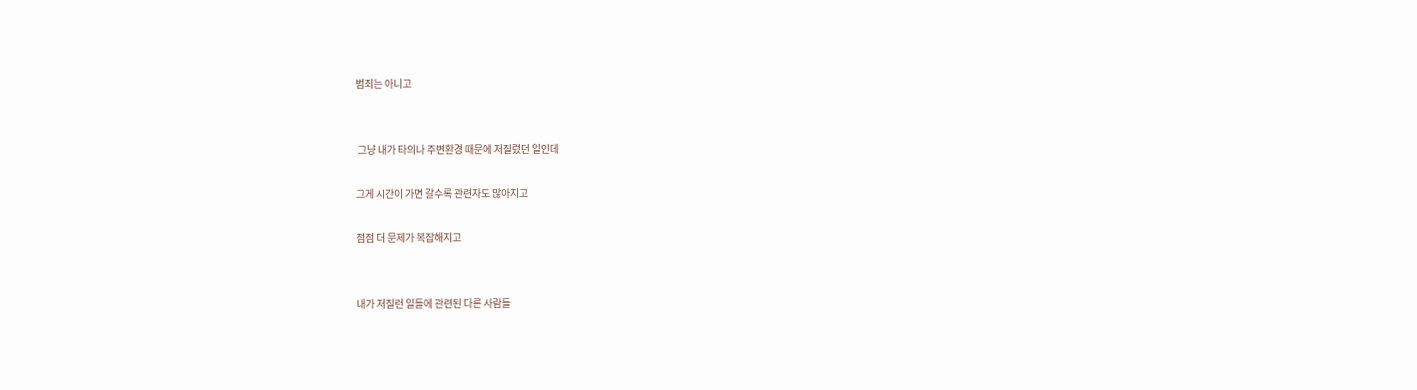범죄는 아니고


 그냥 내가 타의나 주변환경 때문에 저질렀던 일인데

그게 시간이 가면 갈수록 관련자도 많아지고

점점 더 문제가 복잡해지고


내가 저질런 일들에 관련된 다른 사람들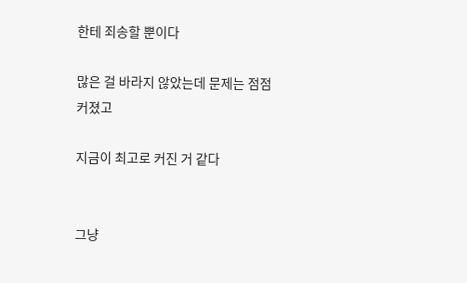한테 죄송할 뿐이다

많은 걸 바라지 않았는데 문제는 점점 커졌고

지금이 최고로 커진 거 같다


그냥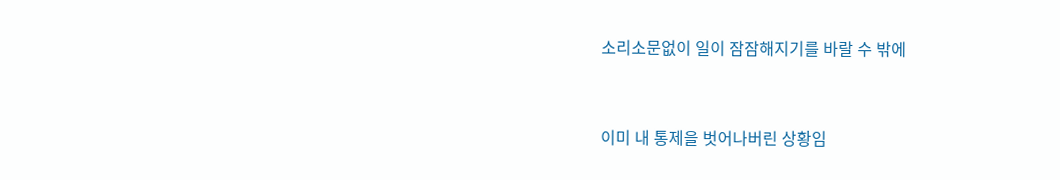소리소문없이 일이 잠잠해지기를 바랄 수 밖에


이미 내 통제을 벗어나버린 상황임